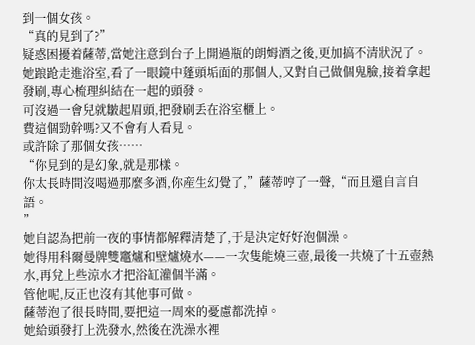到一個女孩。
“真的見到了?”
疑惑困擾着薩蒂,當她注意到台子上開過瓶的朗姆酒之後,更加搞不清狀況了。
她踉跄走進浴室,看了一眼鏡中蓬頭垢面的那個人,又對自己做個鬼臉,接着拿起發刷,專心梳理糾結在一起的頭發。
可沒過一會兒就皺起眉頭,把發刷丢在浴室櫃上。
費這個勁幹嗎?又不會有人看見。
或許除了那個女孩……
“你見到的是幻象,就是那樣。
你太長時間沒喝過那麼多酒,你産生幻覺了,”薩蒂哼了一聲,“而且還自言自語。
”
她自認為把前一夜的事情都解釋清楚了,于是決定好好泡個澡。
她得用科爾曼牌雙竈爐和壁爐燒水——一次隻能燒三壺,最後一共燒了十五壺熱水,再兌上些涼水才把浴缸灌個半滿。
管他呢,反正也沒有其他事可做。
薩蒂泡了很長時間,要把這一周來的憂慮都洗掉。
她給頭發打上洗發水,然後在洗澡水裡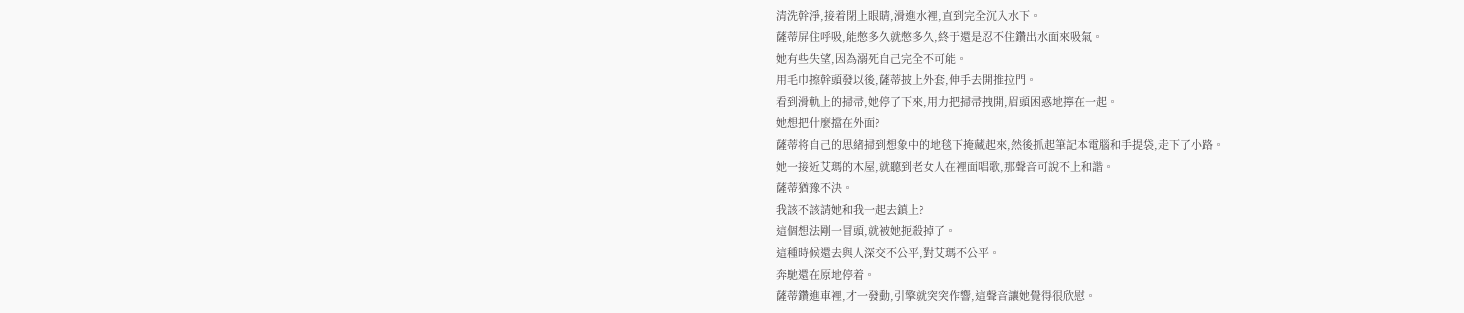清洗幹淨,接着閉上眼睛,滑進水裡,直到完全沉入水下。
薩蒂屏住呼吸,能憋多久就憋多久,終于還是忍不住鑽出水面來吸氣。
她有些失望,因為溺死自己完全不可能。
用毛巾擦幹頭發以後,薩蒂披上外套,伸手去開推拉門。
看到滑軌上的掃帚,她停了下來,用力把掃帚拽開,眉頭困惑地擰在一起。
她想把什麼擋在外面?
薩蒂将自己的思緒掃到想象中的地毯下掩藏起來,然後抓起筆記本電腦和手提袋,走下了小路。
她一接近艾瑪的木屋,就聽到老女人在裡面唱歌,那聲音可說不上和諧。
薩蒂猶豫不決。
我該不該請她和我一起去鎮上?
這個想法剛一冒頭,就被她扼殺掉了。
這種時候還去與人深交不公平,對艾瑪不公平。
奔馳還在原地停着。
薩蒂鑽進車裡,才一發動,引擎就突突作響,這聲音讓她覺得很欣慰。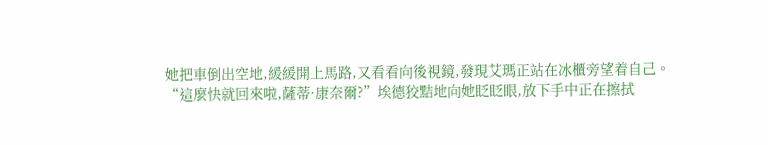她把車倒出空地,緩緩開上馬路,又看看向後視鏡,發現艾瑪正站在冰櫃旁望着自己。
“這麼快就回來啦,薩蒂·康奈爾?”埃德狡黠地向她眨眨眼,放下手中正在擦拭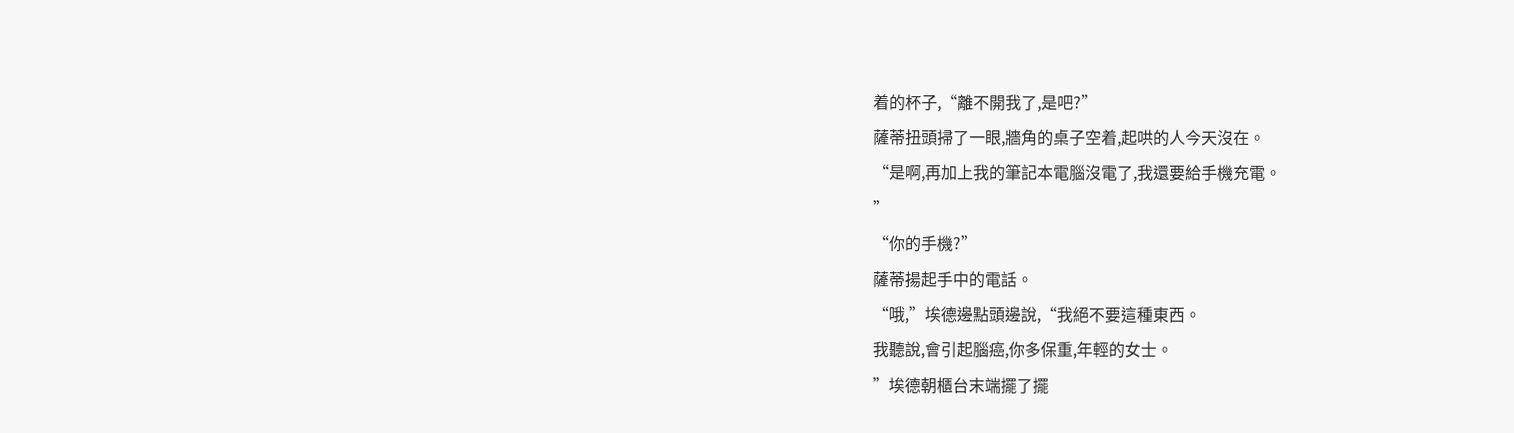着的杯子,“離不開我了,是吧?”
薩蒂扭頭掃了一眼,牆角的桌子空着,起哄的人今天沒在。
“是啊,再加上我的筆記本電腦沒電了,我還要給手機充電。
”
“你的手機?”
薩蒂揚起手中的電話。
“哦,”埃德邊點頭邊說,“我絕不要這種東西。
我聽說,會引起腦癌,你多保重,年輕的女士。
”埃德朝櫃台末端擺了擺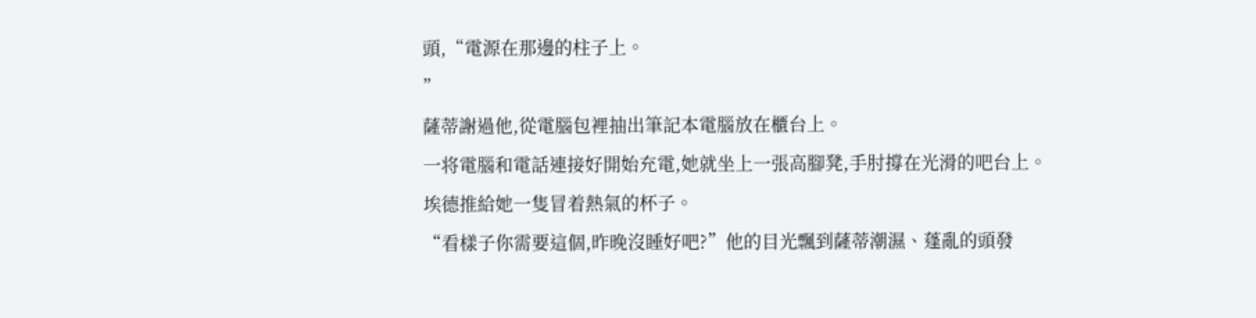頭,“電源在那邊的柱子上。
”
薩蒂謝過他,從電腦包裡抽出筆記本電腦放在櫃台上。
一将電腦和電話連接好開始充電,她就坐上一張高腳凳,手肘撐在光滑的吧台上。
埃德推給她一隻冒着熱氣的杯子。
“看樣子你需要這個,昨晚沒睡好吧?”他的目光飄到薩蒂潮濕、蓬亂的頭發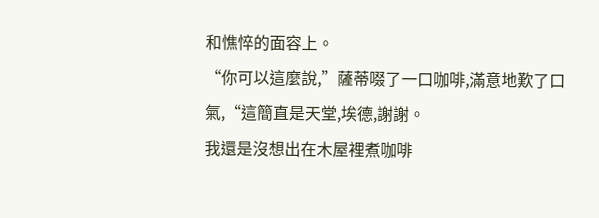和憔悴的面容上。
“你可以這麼說,”薩蒂啜了一口咖啡,滿意地歎了口氣,“這簡直是天堂,埃德,謝謝。
我還是沒想出在木屋裡煮咖啡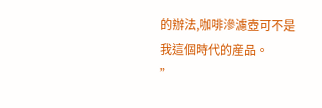的辦法,咖啡滲濾壺可不是我這個時代的産品。
”